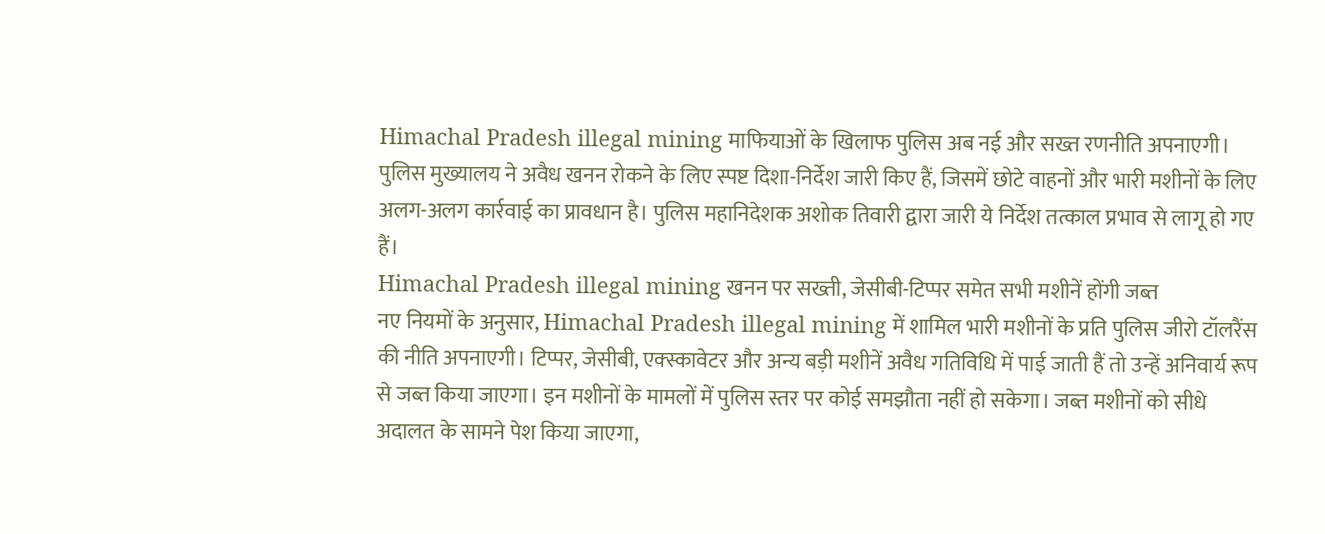Himachal Pradesh illegal mining माफियाओं के खिलाफ पुलिस अब नई और सख्त रणनीति अपनाएगी। पुलिस मुख्यालय ने अवैध खनन रोकने के लिए स्पष्ट दिशा-निर्देश जारी किए हैं, जिसमें छोटे वाहनों और भारी मशीनों के लिए अलग-अलग कार्रवाई का प्रावधान है। पुलिस महानिदेशक अशोक तिवारी द्वारा जारी ये निर्देश तत्काल प्रभाव से लागू हो गए हैं।
Himachal Pradesh illegal mining खनन पर सख्ती, जेसीबी-टिप्पर समेत सभी मशीनें होंगी जब्त
नए नियमों के अनुसार, Himachal Pradesh illegal mining में शामिल भारी मशीनों के प्रति पुलिस जीरो टॉलरैंस की नीति अपनाएगी। टिप्पर, जेसीबी, एक्स्कावेटर और अन्य बड़ी मशीनें अवैध गतिविधि में पाई जाती हैं तो उन्हें अनिवार्य रूप से जब्त किया जाएगा। इन मशीनों के मामलों में पुलिस स्तर पर कोई समझौता नहीं हो सकेगा। जब्त मशीनों को सीधे अदालत के सामने पेश किया जाएगा,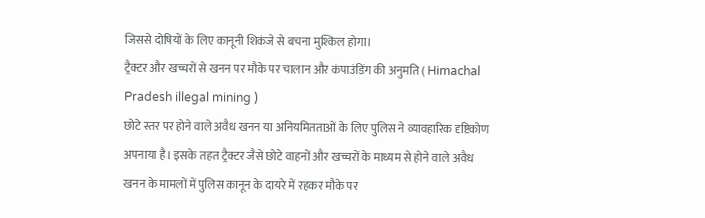जिससे दोषियों के लिए कानूनी शिकंजे से बचना मुश्किल होगा।
ट्रैक्टर और खच्चरों से खनन पर मौके पर चालान और कंपाउंडिंग की अनुमति ( Himachal Pradesh illegal mining )
छोटे स्तर पर होने वाले अवैध खनन या अनियमितताओं के लिए पुलिस ने व्यावहारिक दृष्टिकोण अपनाया है। इसके तहत ट्रैक्टर जैसे छोटे वाहनों और खच्चरों के माध्यम से होने वाले अवैध खनन के मामलों में पुलिस कानून के दायरे में रहकर मौके पर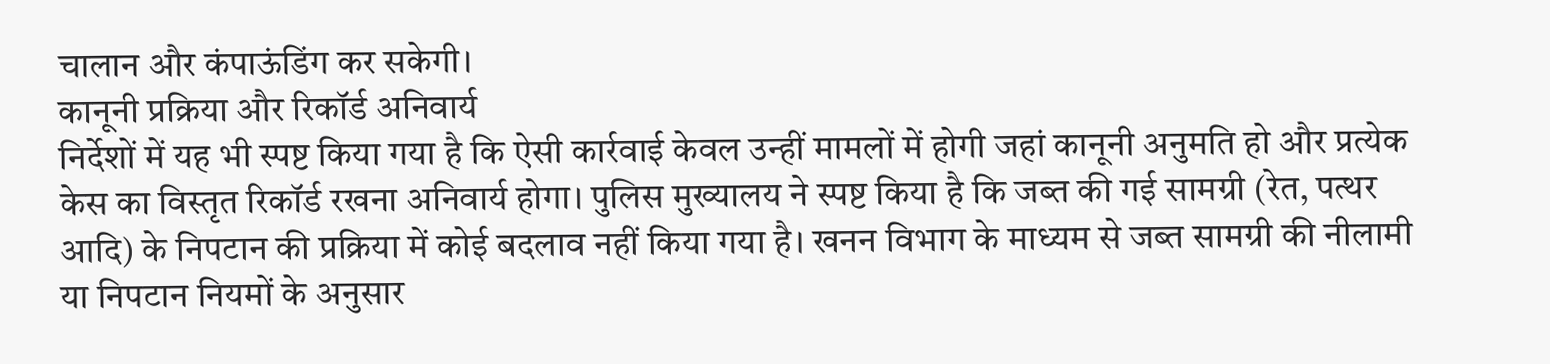चालान और कंपाऊंडिंग कर सकेगी।
कानूनी प्रक्रिया और रिकॉर्ड अनिवार्य
निर्देशों में यह भी स्पष्ट किया गया है कि ऐसी कार्रवाई केवल उन्हीं मामलों में होगी जहां कानूनी अनुमति हो और प्रत्येक केस का विस्तृत रिकॉर्ड रखना अनिवार्य होगा। पुलिस मुख्यालय ने स्पष्ट किया है कि जब्त की गई सामग्री (रेत, पत्थर आदि) के निपटान की प्रक्रिया में कोई बदलाव नहीं किया गया है। खनन विभाग के माध्यम से जब्त सामग्री की नीलामी या निपटान नियमों के अनुसार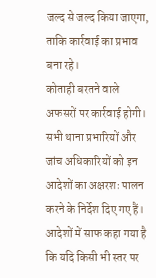जल्द से जल्द किया जाएगा, ताकि कार्रवाई का प्रभाव बना रहे।
कोताही बरतने वाले अफसरों पर कार्रवाई होगी। सभी थाना प्रभारियों और जांच अधिकारियों को इन आदेशों का अक्षरशः पालन करने के निर्देश दिए गए हैं।
आदेशों में साफ कहा गया है कि यदि किसी भी स्तर पर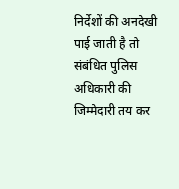निर्देशों की अनदेखी पाई जाती है तो संबंधित पुलिस अधिकारी की जिम्मेदारी तय कर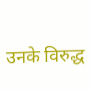उनके विरुद्ध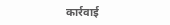कार्रवाई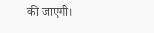की जाएगी।